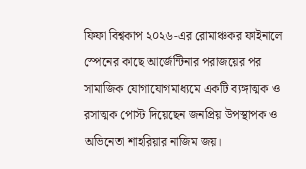ফিফা বিশ্বকাপ ২০২৬-এর রোমাঞ্চকর ফাইনালে স্পেনের কাছে আর্জেন্টিনার পরাজয়ের পর সামাজিক যোগাযোগমাধ্যমে একটি ব্যঙ্গাত্মক ও রসাত্মক পোস্ট দিয়েছেন জনপ্রিয় উপস্থাপক ও অভিনেতা শাহরিয়ার নাজিম জয়।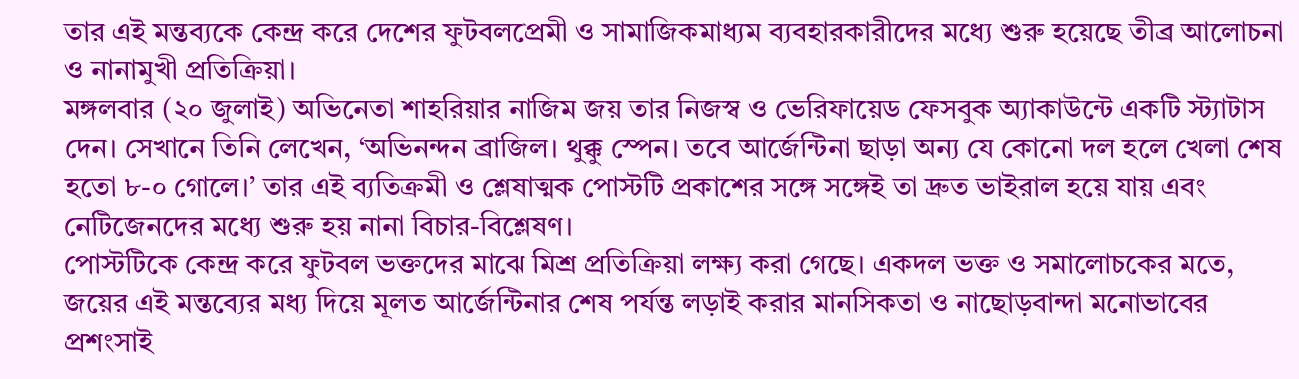তার এই মন্তব্যকে কেন্দ্র করে দেশের ফুটবলপ্রেমী ও সামাজিকমাধ্যম ব্যবহারকারীদের মধ্যে শুরু হয়েছে তীব্র আলোচনা ও নানামুখী প্রতিক্রিয়া।
মঙ্গলবার (২০ জুলাই) অভিনেতা শাহরিয়ার নাজিম জয় তার নিজস্ব ও ভেরিফায়েড ফেসবুক অ্যাকাউন্টে একটি স্ট্যাটাস দেন। সেখানে তিনি লেখেন, ‘অভিনন্দন ব্রাজিল। থুক্কু স্পেন। তবে আর্জেন্টিনা ছাড়া অন্য যে কোনো দল হলে খেলা শেষ হতো ৮-০ গোলে।’ তার এই ব্যতিক্রমী ও শ্লেষাত্মক পোস্টটি প্রকাশের সঙ্গে সঙ্গেই তা দ্রুত ভাইরাল হয়ে যায় এবং নেটিজেনদের মধ্যে শুরু হয় নানা বিচার-বিশ্লেষণ।
পোস্টটিকে কেন্দ্র করে ফুটবল ভক্তদের মাঝে মিশ্র প্রতিক্রিয়া লক্ষ্য করা গেছে। একদল ভক্ত ও সমালোচকের মতে, জয়ের এই মন্তব্যের মধ্য দিয়ে মূলত আর্জেন্টিনার শেষ পর্যন্ত লড়াই করার মানসিকতা ও নাছোড়বান্দা মনোভাবের প্রশংসাই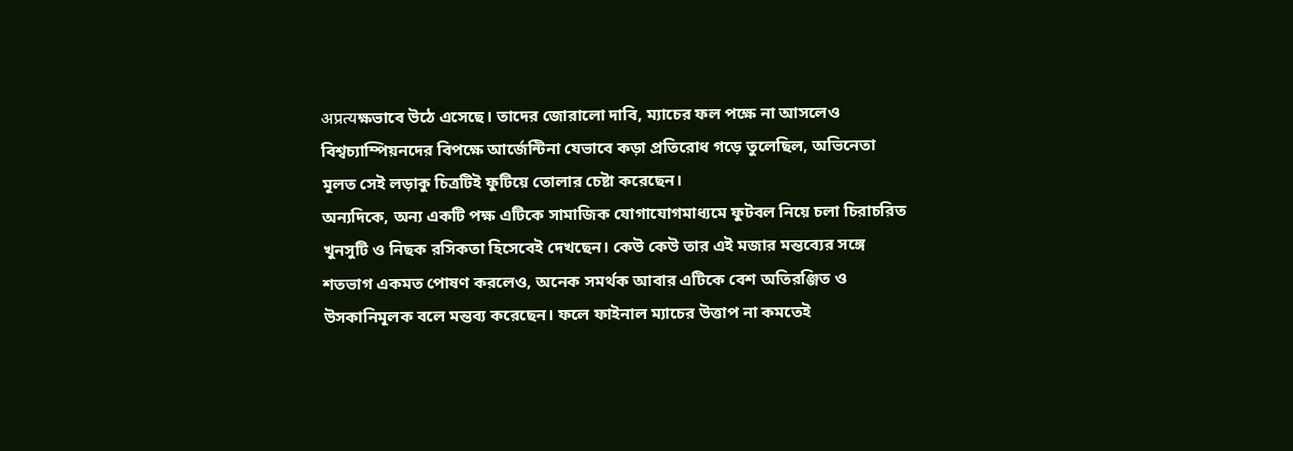अप्रत्यক্ষভাবে উঠে এসেছে। তাদের জোরালো দাবি, ম্যাচের ফল পক্ষে না আসলেও বিশ্বচ্যাম্পিয়নদের বিপক্ষে আর্জেন্টিনা যেভাবে কড়া প্রতিরোধ গড়ে তুলেছিল, অভিনেতা মূলত সেই লড়াকু চিত্রটিই ফুটিয়ে তোলার চেষ্টা করেছেন।
অন্যদিকে, অন্য একটি পক্ষ এটিকে সামাজিক যোগাযোগমাধ্যমে ফুটবল নিয়ে চলা চিরাচরিত খুনসুটি ও নিছক রসিকতা হিসেবেই দেখছেন। কেউ কেউ তার এই মজার মন্তব্যের সঙ্গে শতভাগ একমত পোষণ করলেও, অনেক সমর্থক আবার এটিকে বেশ অতিরঞ্জিত ও উসকানিমূলক বলে মন্তব্য করেছেন। ফলে ফাইনাল ম্যাচের উত্তাপ না কমতেই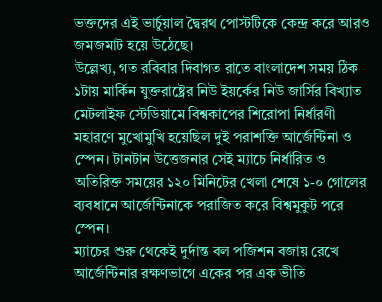ভক্তদের এই ভার্চুয়াল দ্বৈরথ পোস্টটিকে কেন্দ্র করে আরও জমজমাট হয়ে উঠেছে।
উল্লেখ্য, গত রবিবার দিবাগত রাতে বাংলাদেশ সময় ঠিক ১টায় মার্কিন যুক্তরাষ্ট্রের নিউ ইয়র্কের নিউ জার্সির বিখ্যাত মেটলাইফ স্টেডিয়ামে বিশ্বকাপের শিরোপা নির্ধারণী মহারণে মুখোমুখি হয়েছিল দুই পরাশক্তি আর্জেন্টিনা ও স্পেন। টানটান উত্তেজনার সেই ম্যাচে নির্ধারিত ও অতিরিক্ত সময়ের ১২০ মিনিটের খেলা শেষে ১-০ গোলের ব্যবধানে আর্জেন্টিনাকে পরাজিত করে বিশ্বমুকুট পরে স্পেন।
ম্যাচের শুরু থেকেই দুর্দান্ত বল পজিশন বজায় রেখে আর্জেন্টিনার রক্ষণভাগে একের পর এক ভীতি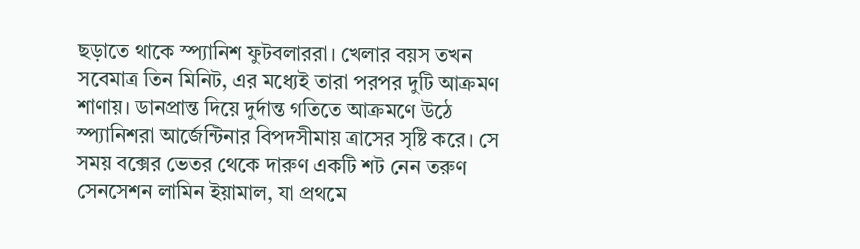ছড়াতে থাকে স্প্যানিশ ফুটবলাররা। খেলার বয়স তখন সবেমাত্র তিন মিনিট, এর মধ্যেই তারা পরপর দুটি আক্রমণ শাণায়। ডানপ্রান্ত দিয়ে দুর্দান্ত গতিতে আক্রমণে উঠে স্প্যানিশরা আর্জেন্টিনার বিপদসীমায় ত্রাসের সৃষ্টি করে। সে সময় বক্সের ভেতর থেকে দারুণ একটি শট নেন তরুণ সেনসেশন লামিন ইয়ামাল, যা প্রথমে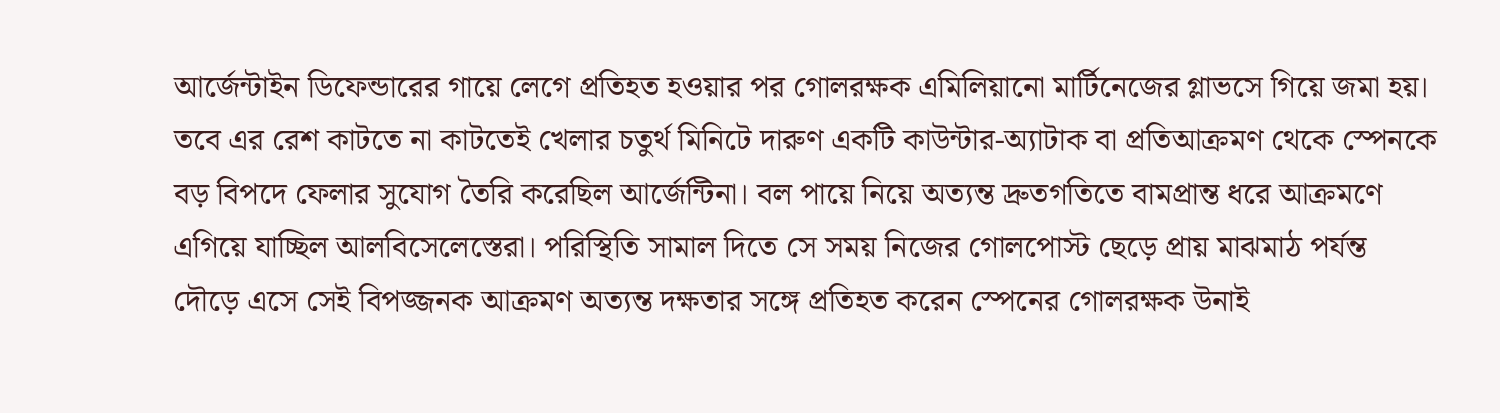আর্জেন্টাইন ডিফেন্ডারের গায়ে লেগে প্রতিহত হওয়ার পর গোলরক্ষক এমিলিয়ানো মার্টিনেজের গ্লাভসে গিয়ে জমা হয়।
তবে এর রেশ কাটতে না কাটতেই খেলার চতুর্থ মিনিটে দারুণ একটি কাউন্টার-অ্যাটাক বা প্রতিআক্রমণ থেকে স্পেনকে বড় বিপদে ফেলার সুযোগ তৈরি করেছিল আর্জেন্টিনা। বল পায়ে নিয়ে অত্যন্ত দ্রুতগতিতে বামপ্রান্ত ধরে আক্রমণে এগিয়ে যাচ্ছিল আলবিসেলেস্তেরা। পরিস্থিতি সামাল দিতে সে সময় নিজের গোলপোস্ট ছেড়ে প্রায় মাঝমাঠ পর্যন্ত দৌড়ে এসে সেই বিপজ্জনক আক্রমণ অত্যন্ত দক্ষতার সঙ্গে প্রতিহত করেন স্পেনের গোলরক্ষক উনাই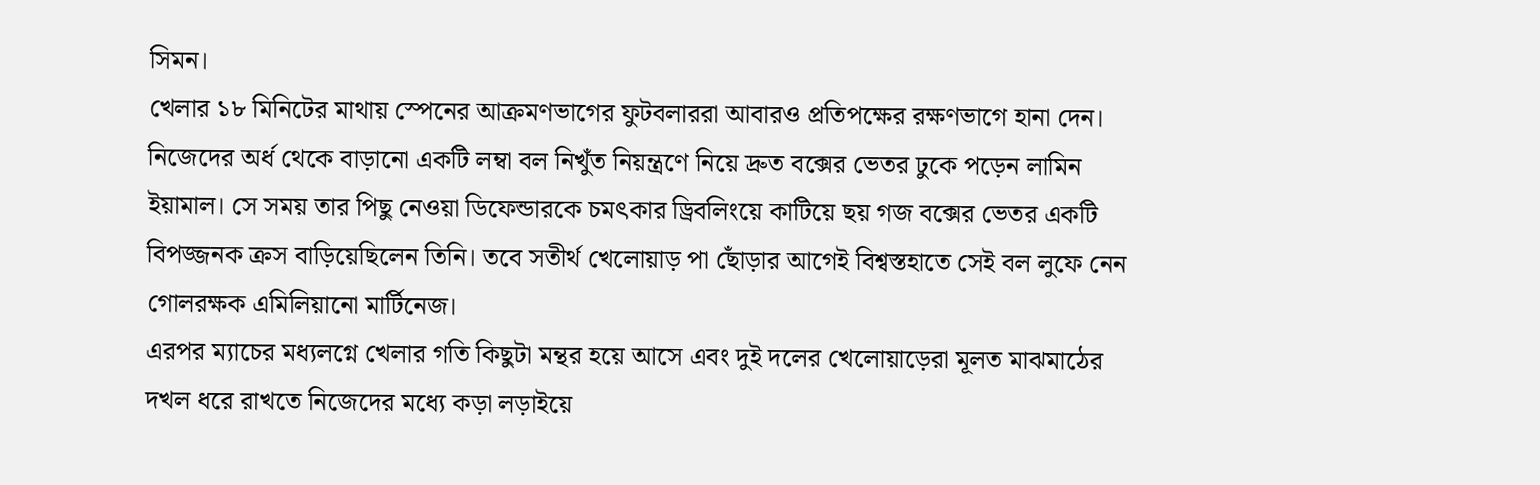সিমন।
খেলার ১৮ মিনিটের মাথায় স্পেনের আক্রমণভাগের ফুটবলাররা আবারও প্রতিপক্ষের রক্ষণভাগে হানা দেন। নিজেদের অর্ধ থেকে বাড়ানো একটি লম্বা বল নিখুঁত নিয়ন্ত্রণে নিয়ে দ্রুত বক্সের ভেতর ঢুকে পড়েন লামিন ইয়ামাল। সে সময় তার পিছু নেওয়া ডিফেন্ডারকে চমৎকার ড্রিবলিংয়ে কাটিয়ে ছয় গজ বক্সের ভেতর একটি বিপজ্জনক ক্রস বাড়িয়েছিলেন তিনি। তবে সতীর্থ খেলোয়াড় পা ছোঁড়ার আগেই বিশ্বস্তহাতে সেই বল লুফে নেন গোলরক্ষক এমিলিয়ানো মার্টিনেজ।
এরপর ম্যাচের মধ্যলগ্নে খেলার গতি কিছুটা মন্থর হয়ে আসে এবং দুই দলের খেলোয়াড়েরা মূলত মাঝমাঠের দখল ধরে রাখতে নিজেদের মধ্যে কড়া লড়াইয়ে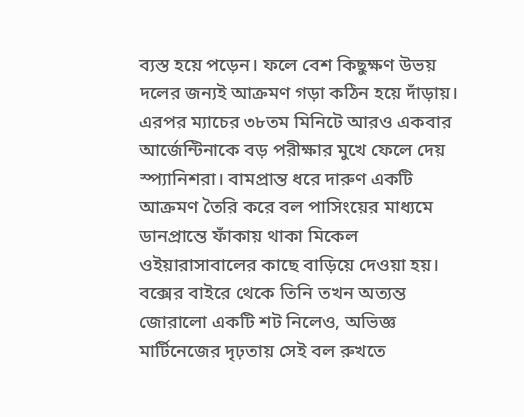ব্যস্ত হয়ে পড়েন। ফলে বেশ কিছুক্ষণ উভয় দলের জন্যই আক্রমণ গড়া কঠিন হয়ে দাঁড়ায়। এরপর ম্যাচের ৩৮তম মিনিটে আরও একবার আর্জেন্টিনাকে বড় পরীক্ষার মুখে ফেলে দেয় স্প্যানিশরা। বামপ্রান্ত ধরে দারুণ একটি আক্রমণ তৈরি করে বল পাসিংয়ের মাধ্যমে ডানপ্রান্তে ফাঁকায় থাকা মিকেল ওইয়ারাসাবালের কাছে বাড়িয়ে দেওয়া হয়। বক্সের বাইরে থেকে তিনি তখন অত্যন্ত জোরালো একটি শট নিলেও, অভিজ্ঞ মার্টিনেজের দৃঢ়তায় সেই বল রুখতে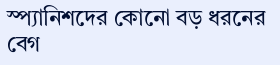স্প্যানিশদের কোনো বড় ধরনের বেগ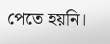পেতে হয়নি।